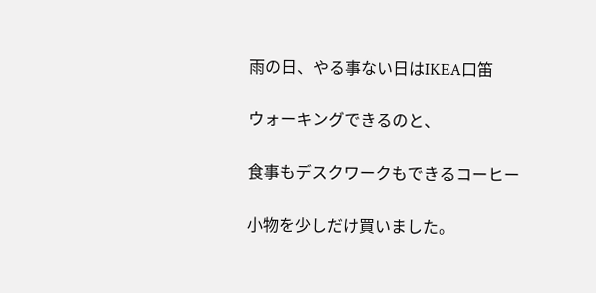雨の日、やる事ない日はIKEA口笛

ウォーキングできるのと、

食事もデスクワークもできるコーヒー

小物を少しだけ買いました。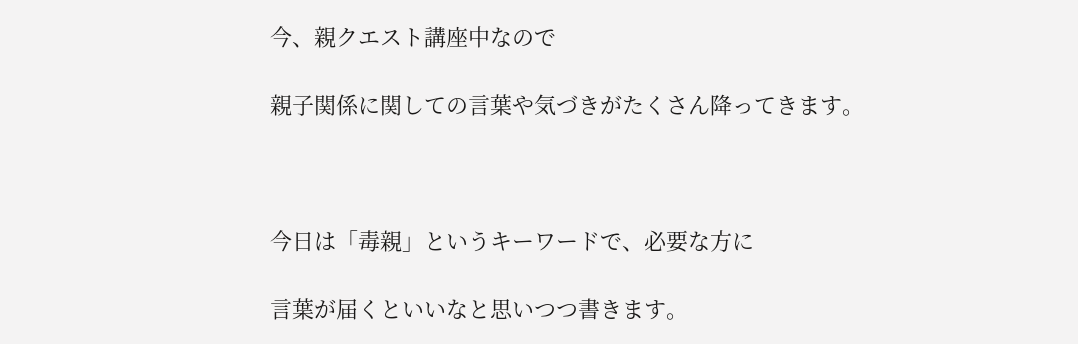今、親クエスト講座中なので

親子関係に関しての言葉や気づきがたくさん降ってきます。



今日は「毒親」というキーワードで、必要な方に

言葉が届くといいなと思いつつ書きます。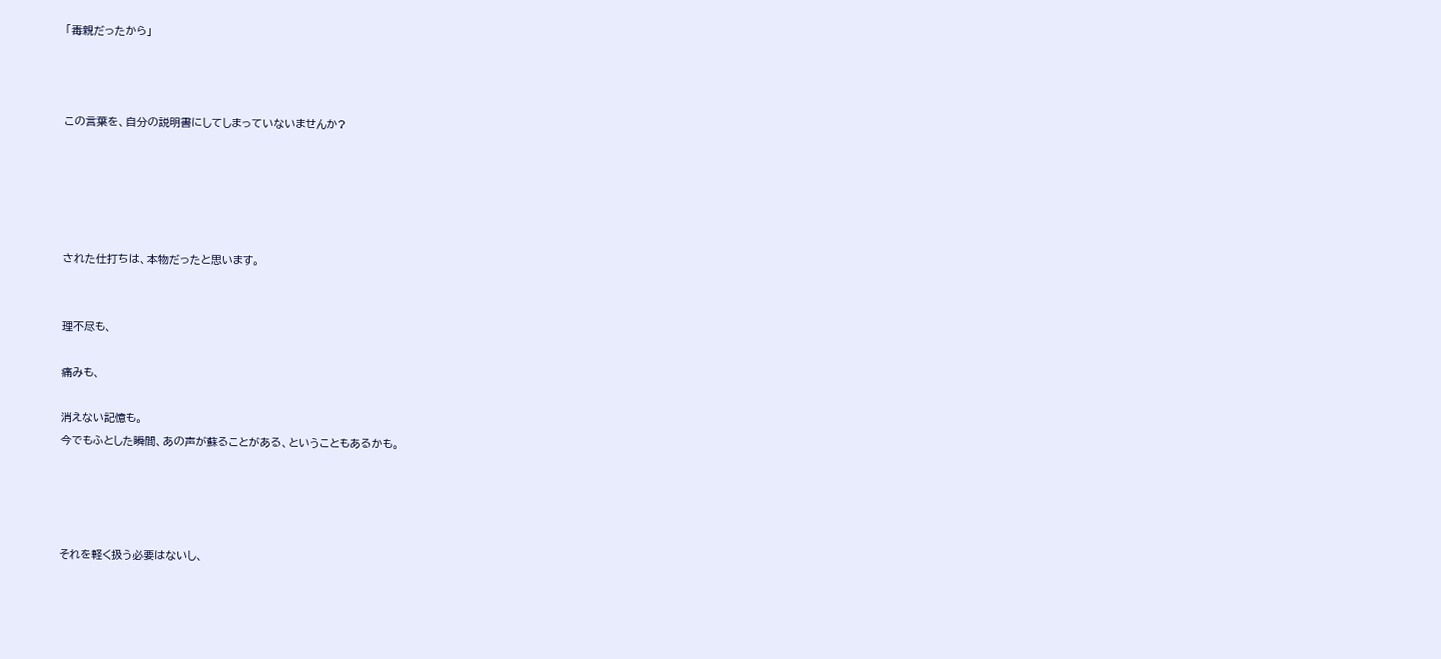「毒親だったから」



この言葉を、自分の説明書にしてしまっていないませんか?





された仕打ちは、本物だったと思います。


理不尽も、

痛みも、

消えない記憶も。
今でもふとした瞬間、あの声が蘇ることがある、ということもあるかも。




それを軽く扱う必要はないし、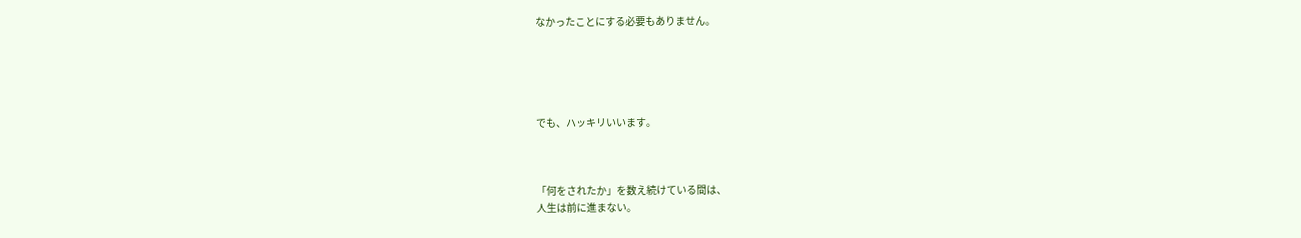なかったことにする必要もありません。





でも、ハッキリいいます。



「何をされたか」を数え続けている間は、
人生は前に進まない。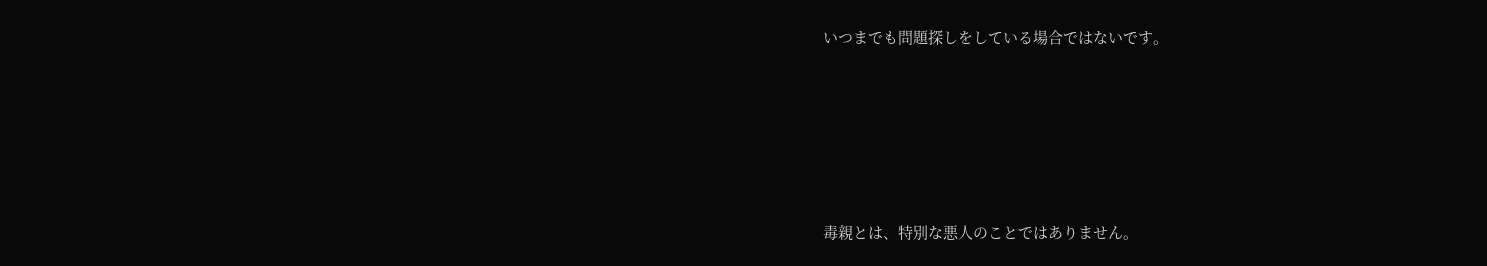いつまでも問題探しをしている場合ではないです。





毒親とは、特別な悪人のことではありません。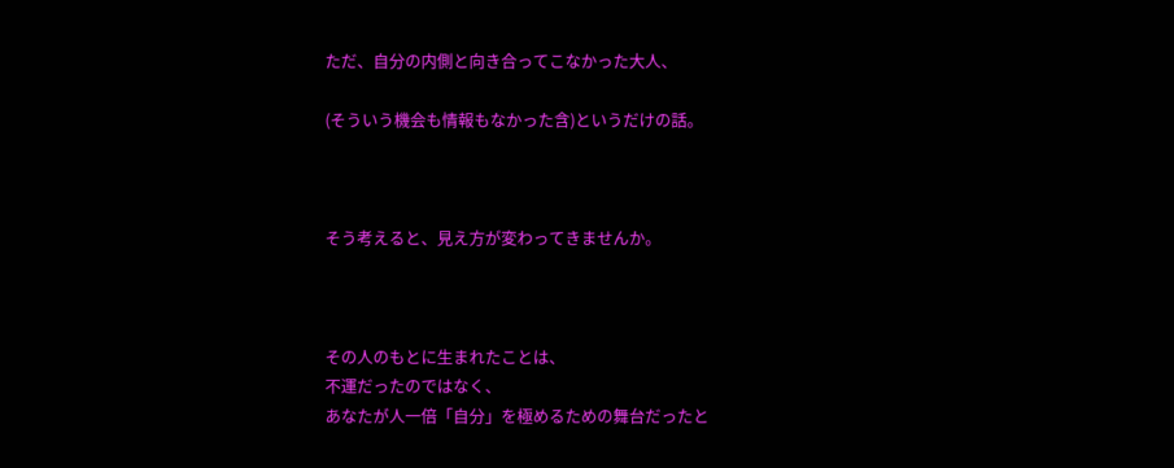ただ、自分の内側と向き合ってこなかった大人、

(そういう機会も情報もなかった含)というだけの話。



そう考えると、見え方が変わってきませんか。



その人のもとに生まれたことは、
不運だったのではなく、
あなたが人一倍「自分」を極めるための舞台だったと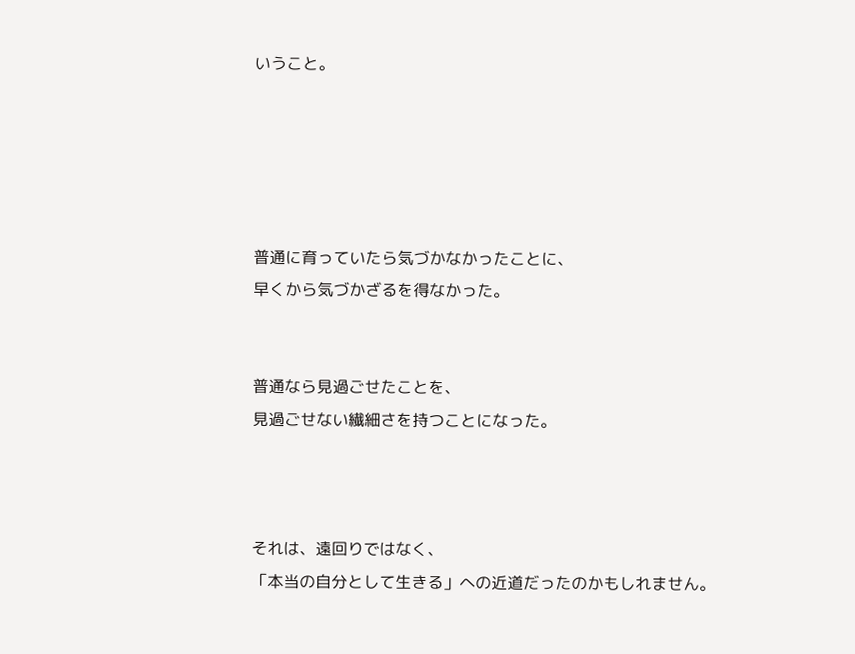いうこと。





普通に育っていたら気づかなかったことに、
早くから気づかざるを得なかった。


普通なら見過ごせたことを、
見過ごせない繊細さを持つことになった。



それは、遠回りではなく、
「本当の自分として生きる」への近道だったのかもしれません。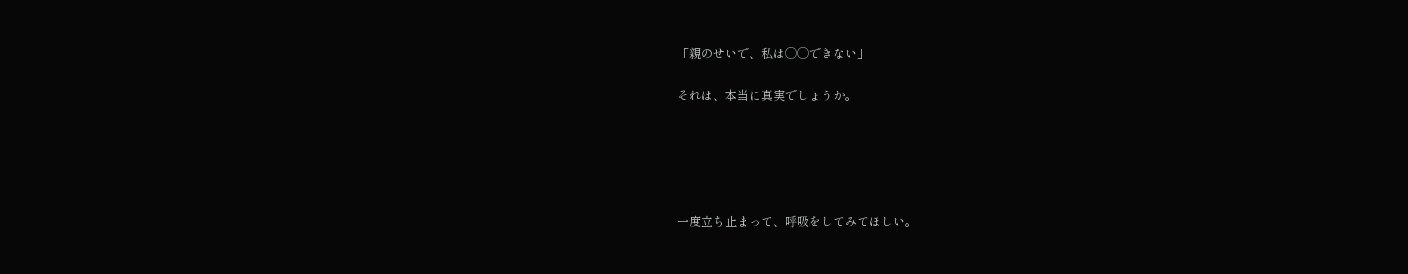「親のせいで、私は◯◯できない」

それは、本当に真実でしょうか。





一度立ち止まって、呼吸をしてみてほしい。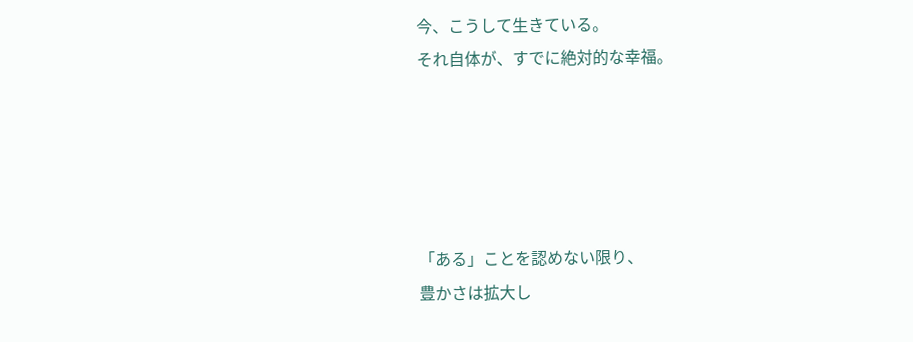今、こうして生きている。
それ自体が、すでに絶対的な幸福。





「ある」ことを認めない限り、
豊かさは拡大し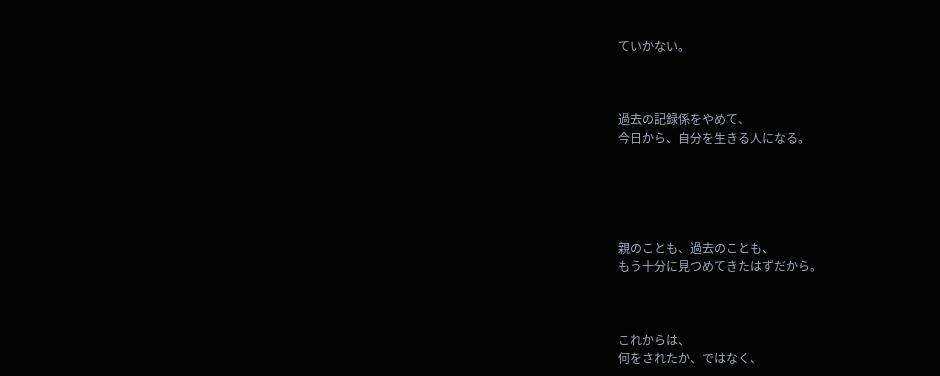ていかない。



過去の記録係をやめて、
今日から、自分を生きる人になる。





親のことも、過去のことも、
もう十分に見つめてきたはずだから。



これからは、
何をされたか、ではなく、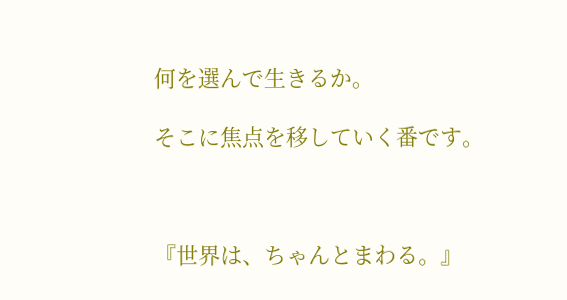何を選んで生きるか。

そこに焦点を移していく番です。



『世界は、ちゃんとまわる。』